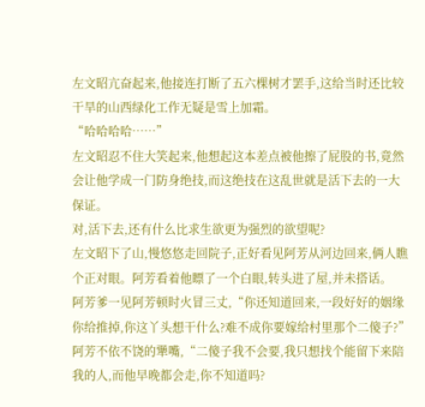左文昭亢奋起来,他接连打断了五六棵树才罢手,这给当时还比较干旱的山西绿化工作无疑是雪上加霜。
“哈哈哈哈……”
左文昭忍不住大笑起来,他想起这本差点被他擦了屁股的书,竟然会让他学成一门防身绝技,而这绝技在这乱世就是活下去的一大保证。
对,活下去,还有什么比求生欲更为强烈的欲望呢?
左文昭下了山,慢悠悠走回院子,正好看见阿芳从河边回来,俩人瞧个正对眼。阿芳看着他瞟了一个白眼,转头进了屋,并未搭话。
阿芳爹一见阿芳顿时火冒三丈,“你还知道回来,一段好好的姻缘你给推掉,你这丫头想干什么?难不成你要嫁给村里那个二傻子?”
阿芳不依不饶的犟嘴,“二傻子我不会要,我只想找个能留下来陪我的人,而他早晚都会走,你不知道吗?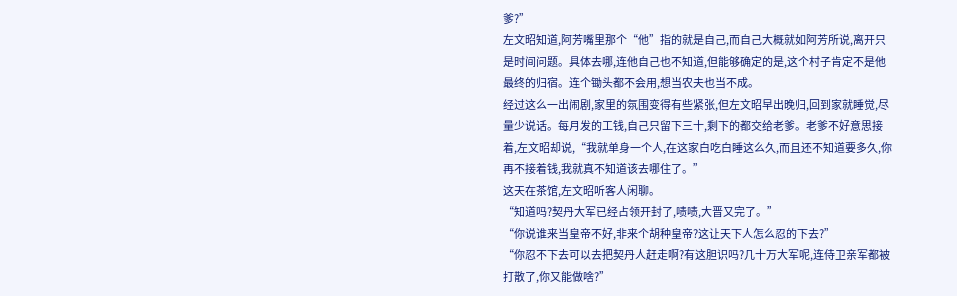爹?”
左文昭知道,阿芳嘴里那个“他”指的就是自己,而自己大概就如阿芳所说,离开只是时间问题。具体去哪,连他自己也不知道,但能够确定的是,这个村子肯定不是他最终的归宿。连个锄头都不会用,想当农夫也当不成。
经过这么一出闹剧,家里的氛围变得有些紧张,但左文昭早出晚归,回到家就睡觉,尽量少说话。每月发的工钱,自己只留下三十,剩下的都交给老爹。老爹不好意思接着,左文昭却说,“我就单身一个人,在这家白吃白睡这么久,而且还不知道要多久,你再不接着钱,我就真不知道该去哪住了。”
这天在茶馆,左文昭听客人闲聊。
“知道吗?契丹大军已经占领开封了,啧啧,大晋又完了。”
“你说谁来当皇帝不好,非来个胡种皇帝?这让天下人怎么忍的下去?”
“你忍不下去可以去把契丹人赶走啊?有这胆识吗?几十万大军呢,连侍卫亲军都被打散了,你又能做啥?”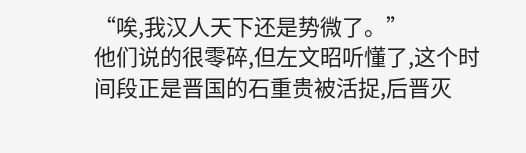“唉,我汉人天下还是势微了。”
他们说的很零碎,但左文昭听懂了,这个时间段正是晋国的石重贵被活捉,后晋灭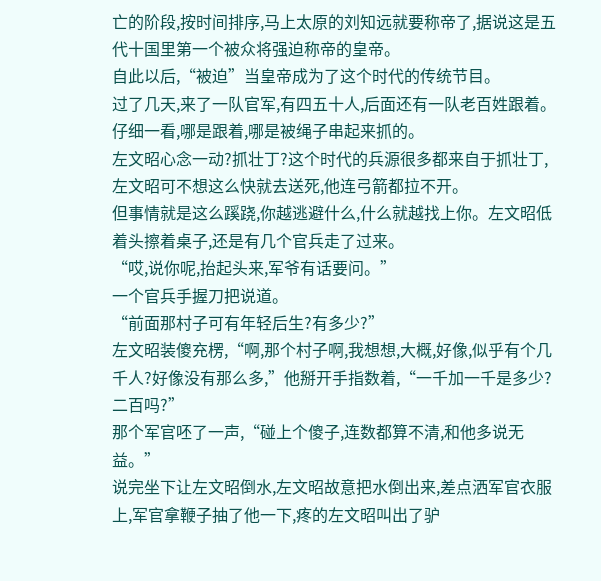亡的阶段,按时间排序,马上太原的刘知远就要称帝了,据说这是五代十国里第一个被众将强迫称帝的皇帝。
自此以后,“被迫”当皇帝成为了这个时代的传统节目。
过了几天,来了一队官军,有四五十人,后面还有一队老百姓跟着。仔细一看,哪是跟着,哪是被绳子串起来抓的。
左文昭心念一动?抓壮丁?这个时代的兵源很多都来自于抓壮丁,左文昭可不想这么快就去送死,他连弓箭都拉不开。
但事情就是这么蹊跷,你越逃避什么,什么就越找上你。左文昭低着头擦着桌子,还是有几个官兵走了过来。
“哎,说你呢,抬起头来,军爷有话要问。”
一个官兵手握刀把说道。
“前面那村子可有年轻后生?有多少?”
左文昭装傻充楞,“啊,那个村子啊,我想想,大概,好像,似乎有个几千人?好像没有那么多,”他掰开手指数着,“一千加一千是多少?二百吗?”
那个军官呸了一声,“碰上个傻子,连数都算不清,和他多说无益。”
说完坐下让左文昭倒水,左文昭故意把水倒出来,差点洒军官衣服上,军官拿鞭子抽了他一下,疼的左文昭叫出了驴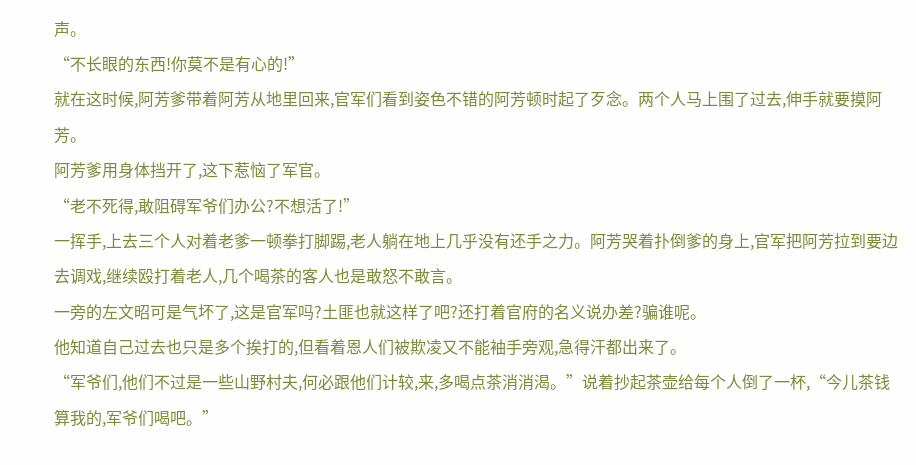声。
“不长眼的东西!你莫不是有心的!”
就在这时候,阿芳爹带着阿芳从地里回来,官军们看到姿色不错的阿芳顿时起了歹念。两个人马上围了过去,伸手就要摸阿芳。
阿芳爹用身体挡开了,这下惹恼了军官。
“老不死得,敢阻碍军爷们办公?不想活了!”
一挥手,上去三个人对着老爹一顿拳打脚踢,老人躺在地上几乎没有还手之力。阿芳哭着扑倒爹的身上,官军把阿芳拉到要边去调戏,继续殴打着老人,几个喝茶的客人也是敢怒不敢言。
一旁的左文昭可是气坏了,这是官军吗?土匪也就这样了吧?还打着官府的名义说办差?骗谁呢。
他知道自己过去也只是多个挨打的,但看着恩人们被欺凌又不能袖手旁观,急得汗都出来了。
“军爷们,他们不过是一些山野村夫,何必跟他们计较,来,多喝点茶消消渴。”说着抄起茶壶给每个人倒了一杯,“今儿茶钱算我的,军爷们喝吧。”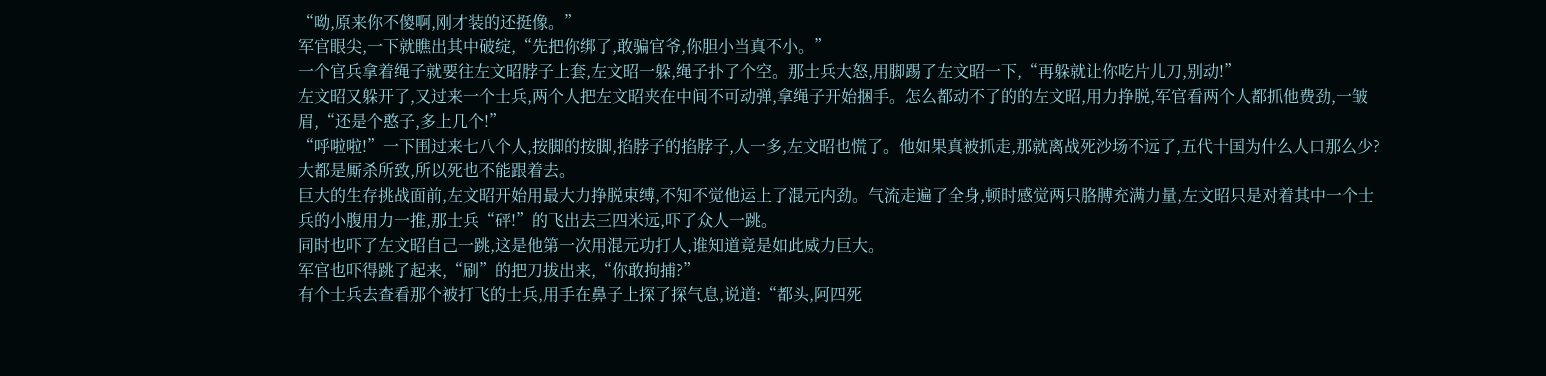“呦,原来你不傻啊,刚才装的还挺像。”
军官眼尖,一下就瞧出其中破绽,“先把你绑了,敢骗官爷,你胆小当真不小。”
一个官兵拿着绳子就要往左文昭脖子上套,左文昭一躲,绳子扑了个空。那士兵大怒,用脚踢了左文昭一下,“再躲就让你吃片儿刀,别动!”
左文昭又躲开了,又过来一个士兵,两个人把左文昭夹在中间不可动弹,拿绳子开始捆手。怎么都动不了的的左文昭,用力挣脱,军官看两个人都抓他费劲,一皱眉,“还是个憨子,多上几个!”
“呼啦啦!”一下围过来七八个人,按脚的按脚,掐脖子的掐脖子,人一多,左文昭也慌了。他如果真被抓走,那就离战死沙场不远了,五代十国为什么人口那么少?大都是厮杀所致,所以死也不能跟着去。
巨大的生存挑战面前,左文昭开始用最大力挣脱束缚,不知不觉他运上了混元内劲。气流走遍了全身,顿时感觉两只胳膊充满力量,左文昭只是对着其中一个士兵的小腹用力一推,那士兵“砰!”的飞出去三四米远,吓了众人一跳。
同时也吓了左文昭自己一跳,这是他第一次用混元功打人,谁知道竟是如此威力巨大。
军官也吓得跳了起来,“刷”的把刀拔出来,“你敢拘捕?”
有个士兵去查看那个被打飞的士兵,用手在鼻子上探了探气息,说道:“都头,阿四死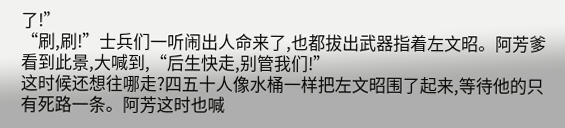了!”
“刷,刷!”士兵们一听闹出人命来了,也都拔出武器指着左文昭。阿芳爹看到此景,大喊到,“后生快走,别管我们!”
这时候还想往哪走?四五十人像水桶一样把左文昭围了起来,等待他的只有死路一条。阿芳这时也喊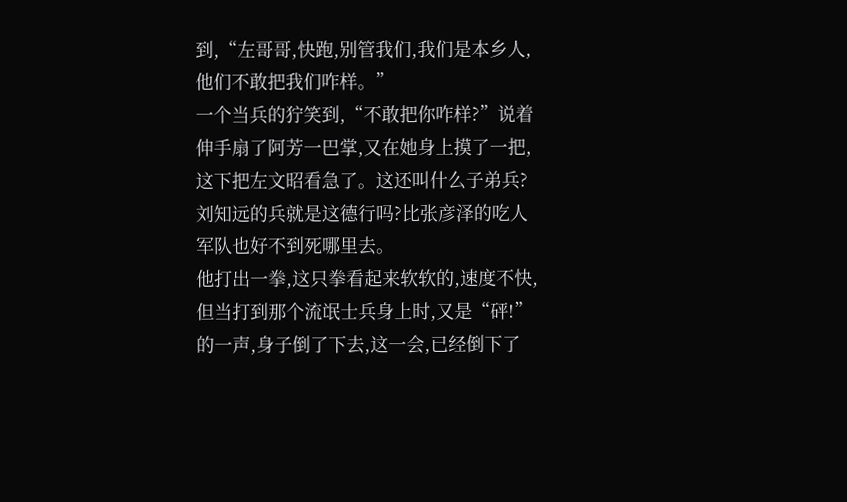到,“左哥哥,快跑,别管我们,我们是本乡人,他们不敢把我们咋样。”
一个当兵的狞笑到,“不敢把你咋样?”说着伸手扇了阿芳一巴掌,又在她身上摸了一把,这下把左文昭看急了。这还叫什么子弟兵?刘知远的兵就是这德行吗?比张彦泽的吃人军队也好不到死哪里去。
他打出一拳,这只拳看起来软软的,速度不快,但当打到那个流氓士兵身上时,又是“砰!”的一声,身子倒了下去,这一会,已经倒下了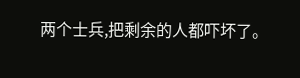两个士兵,把剩余的人都吓坏了。